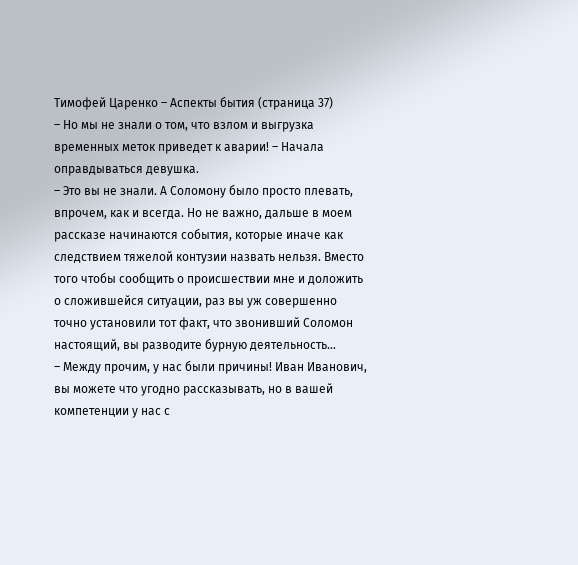Тимофей Царенко – Аспекты бытия (страница 37)
– Но мы не знали о том, что взлом и выгрузка временных меток приведет к аварии! – Начала оправдываться девушка.
– Это вы не знали. А Соломону было просто плевать, впрочем, как и всегда. Но не важно, дальше в моем рассказе начинаются события, которые иначе как следствием тяжелой контузии назвать нельзя. Вместо того чтобы сообщить о происшествии мне и доложить о сложившейся ситуации, раз вы уж совершенно точно установили тот факт, что звонивший Соломон настоящий, вы разводите бурную деятельность…
– Между прочим, у нас были причины! Иван Иванович, вы можете что угодно рассказывать, но в вашей компетенции у нас с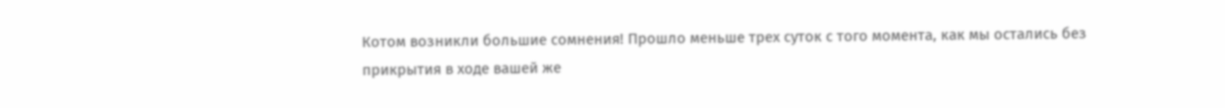Котом возникли большие сомнения! Прошло меньше трех суток с того момента, как мы остались без прикрытия в ходе вашей же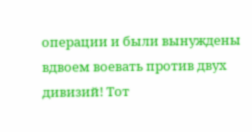операции и были вынуждены вдвоем воевать против двух дивизий! Тот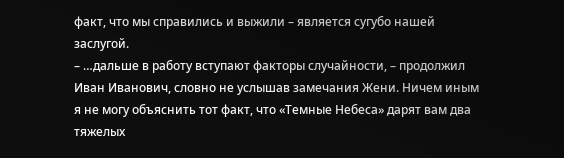факт, что мы справились и выжили – является сугубо нашей заслугой.
– …дальше в работу вступают факторы случайности, – продолжил Иван Иванович, словно не услышав замечания Жени. Ничем иным я не могу объяснить тот факт, что «Темные Небеса» дарят вам два тяжелых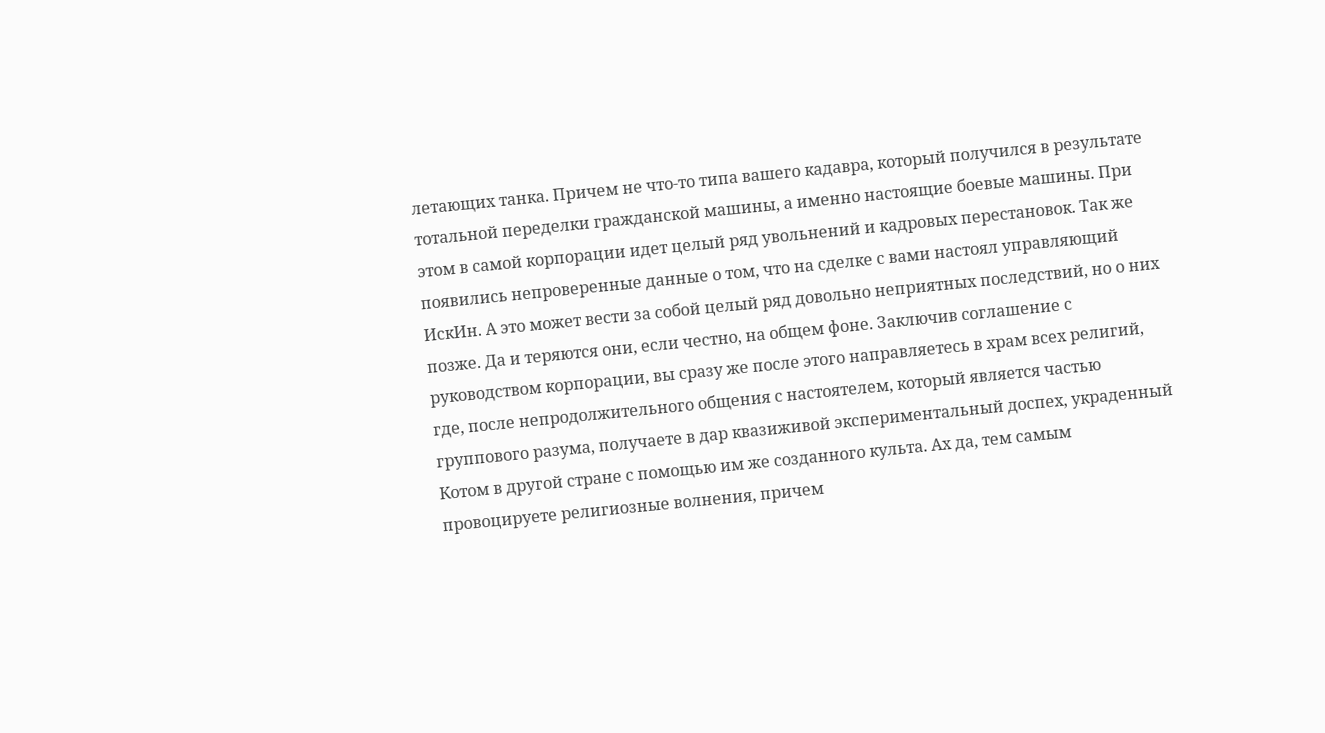летающих танка. Причем не что-то типа вашего кадавра, который получился в результате тотальной переделки гражданской машины, а именно настоящие боевые машины. При этом в самой корпорации идет целый ряд увольнений и кадровых перестановок. Так же появились непроверенные данные о том, что на сделке с вами настоял управляющий ИскИн. А это может вести за собой целый ряд довольно неприятных последствий, но о них позже. Да и теряются они, если честно, на общем фоне. Заключив соглашение с руководством корпорации, вы сразу же после этого направляетесь в храм всех религий, где, после непродолжительного общения с настоятелем, который является частью группового разума, получаете в дар квазиживой экспериментальный доспех, украденный Котом в другой стране с помощью им же созданного культа. Ах да, тем самым провоцируете религиозные волнения, причем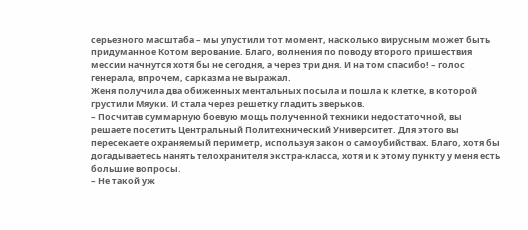серьезного масштаба – мы упустили тот момент, насколько вирусным может быть придуманное Котом верование. Благо, волнения по поводу второго пришествия мессии начнутся хотя бы не сегодня, а через три дня. И на том спасибо! – голос генерала, впрочем, сарказма не выражал.
Женя получила два обиженных ментальных посыла и пошла к клетке, в которой грустили Мяуки. И стала через решетку гладить зверьков.
– Посчитав суммарную боевую мощь полученной техники недостаточной, вы решаете посетить Центральный Политехнический Университет. Для этого вы пересекаете охраняемый периметр, используя закон о самоубийствах. Благо, хотя бы догадываетесь нанять телохранителя экстра-класса, хотя и к этому пункту у меня есть большие вопросы.
– Не такой уж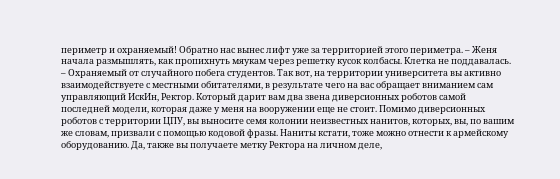периметр и охраняемый! Обратно нас вынес лифт уже за территорией этого периметра. – Женя начала размышлять, как пропихнуть мяукам через решетку кусок колбасы. Клетка не поддавалась.
– Охраняемый от случайного побега студентов. Так вот, на территории университета вы активно взаимодействуете с местными обитателями, в результате чего на вас обращает вниманием сам управляющий ИскИн, Ректор. Который дарит вам два звена диверсионных роботов самой последней модели, которая даже у меня на вооружении еще не стоит. Помимо диверсионных роботов с территории ЦПУ, вы выносите семя колонии неизвестных нанитов, которых, вы, по вашим же словам, призвали с помощью кодовой фразы. Наниты кстати, тоже можно отнести к армейскому оборудованию. Да, также вы получаете метку Ректора на личном деле,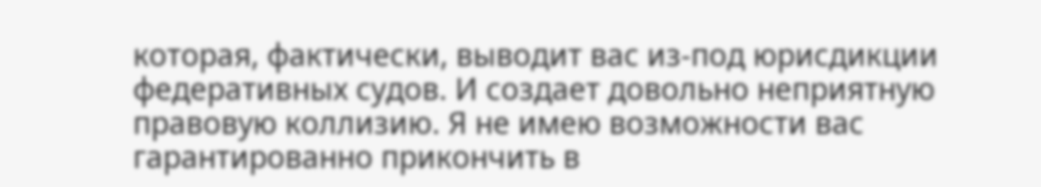которая, фактически, выводит вас из-под юрисдикции федеративных судов. И создает довольно неприятную правовую коллизию. Я не имею возможности вас гарантированно прикончить в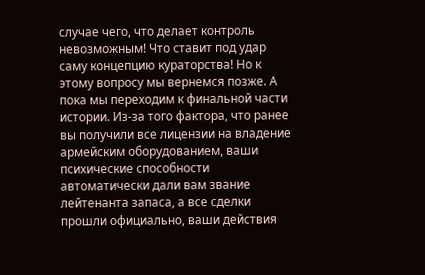случае чего, что делает контроль невозможным! Что ставит под удар саму концепцию кураторства! Но к этому вопросу мы вернемся позже. А пока мы переходим к финальной части истории. Из-за того фактора, что ранее вы получили все лицензии на владение армейским оборудованием, ваши психические способности автоматически дали вам звание лейтенанта запаса, а все сделки прошли официально, ваши действия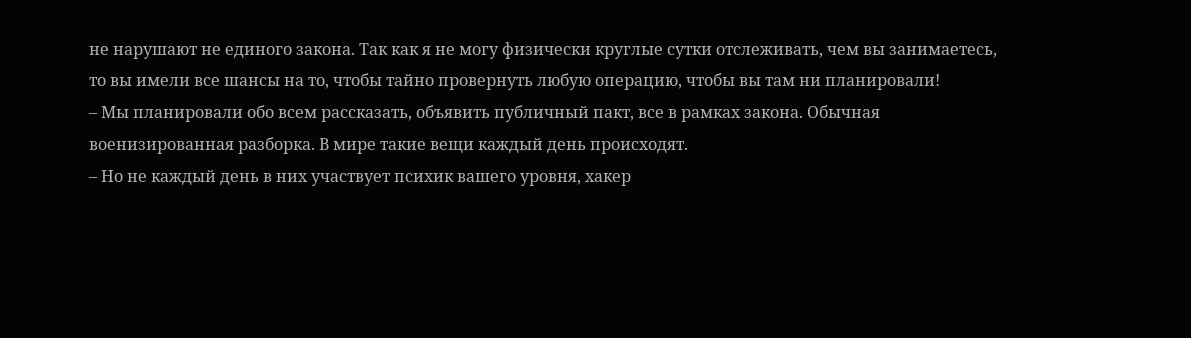не нарушают не единого закона. Так как я не могу физически круглые сутки отслеживать, чем вы занимаетесь, то вы имели все шансы на то, чтобы тайно провернуть любую операцию, чтобы вы там ни планировали!
– Мы планировали обо всем рассказать, объявить публичный пакт, все в рамках закона. Обычная военизированная разборка. В мире такие вещи каждый день происходят.
– Но не каждый день в них участвует психик вашего уровня, хакер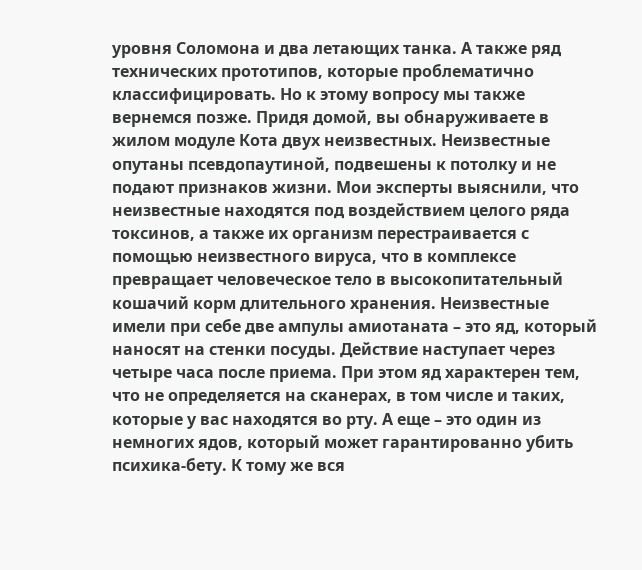уровня Соломона и два летающих танка. А также ряд технических прототипов, которые проблематично классифицировать. Но к этому вопросу мы также вернемся позже. Придя домой, вы обнаруживаете в жилом модуле Кота двух неизвестных. Неизвестные опутаны псевдопаутиной, подвешены к потолку и не подают признаков жизни. Мои эксперты выяснили, что неизвестные находятся под воздействием целого ряда токсинов, а также их организм перестраивается с помощью неизвестного вируса, что в комплексе превращает человеческое тело в высокопитательный кошачий корм длительного хранения. Неизвестные имели при себе две ампулы амиотаната – это яд, который наносят на стенки посуды. Действие наступает через четыре часа после приема. При этом яд характерен тем, что не определяется на сканерах, в том числе и таких, которые у вас находятся во рту. А еще – это один из немногих ядов, который может гарантированно убить психика-бету. К тому же вся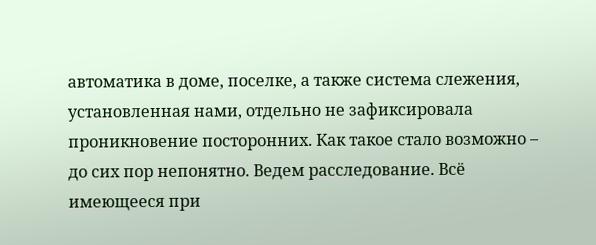автоматика в доме, поселке, а также система слежения, установленная нами, отдельно не зафиксировала проникновение посторонних. Как такое стало возможно – до сих пор непонятно. Ведем расследование. Всё имеющееся при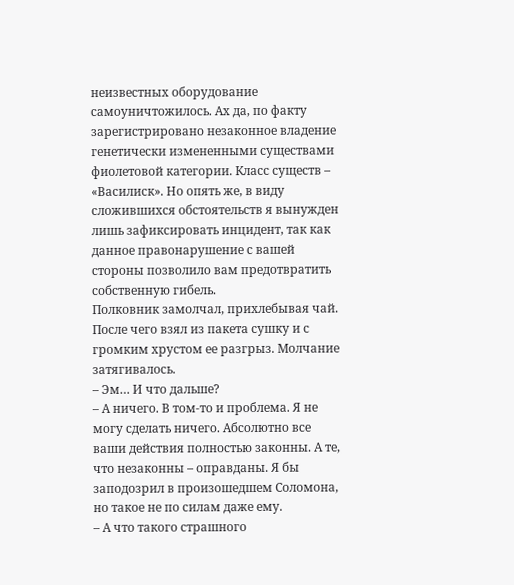неизвестных оборудование самоуничтожилось. Ах да, по факту зарегистрировано незаконное владение генетически измененными существами фиолетовой категории. Класс существ – «Василиск». Но опять же, в виду сложившихся обстоятельств я вынужден лишь зафиксировать инцидент, так как данное правонарушение с вашей стороны позволило вам предотвратить собственную гибель.
Полковник замолчал, прихлебывая чай. После чего взял из пакета сушку и с громким хрустом ее разгрыз. Молчание затягивалось.
– Эм… И что дальше?
– А ничего. В том-то и проблема. Я не могу сделать ничего. Абсолютно все ваши действия полностью законны. А те, что незаконны – оправданы. Я бы заподозрил в произошедшем Соломона, но такое не по силам даже ему.
– А что такого страшного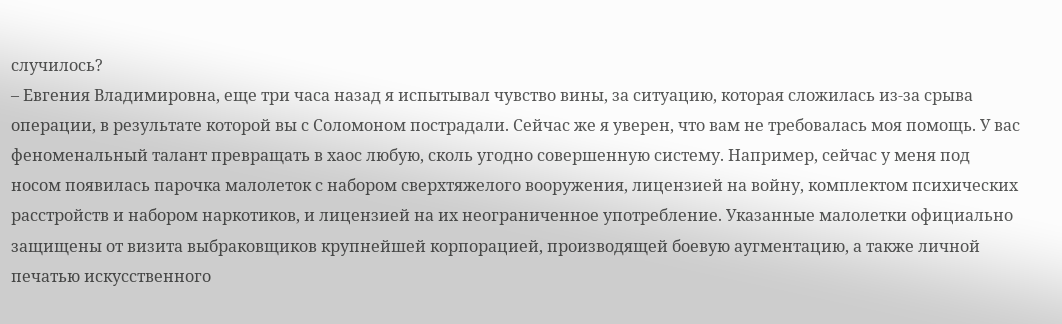случилось?
– Евгения Владимировна, еще три часа назад я испытывал чувство вины, за ситуацию, которая сложилась из-за срыва операции, в результате которой вы с Соломоном пострадали. Сейчас же я уверен, что вам не требовалась моя помощь. У вас феноменальный талант превращать в хаос любую, сколь угодно совершенную систему. Например, сейчас у меня под носом появилась парочка малолеток с набором сверхтяжелого вооружения, лицензией на войну, комплектом психических расстройств и набором наркотиков, и лицензией на их неограниченное употребление. Указанные малолетки официально защищены от визита выбраковщиков крупнейшей корпорацией, производящей боевую аугментацию, а также личной печатью искусственного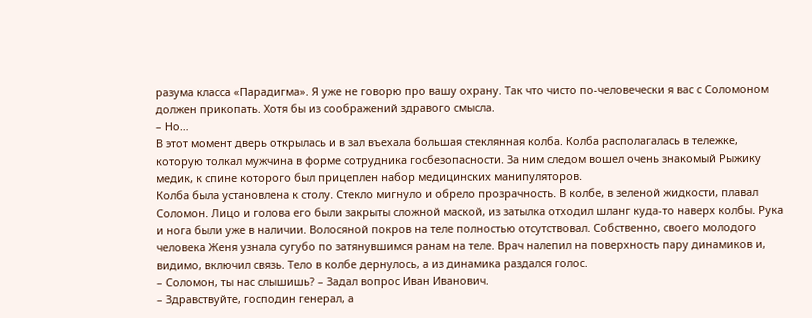разума класса «Парадигма». Я уже не говорю про вашу охрану. Так что чисто по-человечески я вас с Соломоном должен прикопать. Хотя бы из соображений здравого смысла.
– Но…
В этот момент дверь открылась и в зал въехала большая стеклянная колба. Колба располагалась в тележке, которую толкал мужчина в форме сотрудника госбезопасности. За ним следом вошел очень знакомый Рыжику медик, к спине которого был прицеплен набор медицинских манипуляторов.
Колба была установлена к столу. Стекло мигнуло и обрело прозрачность. В колбе, в зеленой жидкости, плавал Соломон. Лицо и голова его были закрыты сложной маской, из затылка отходил шланг куда-то наверх колбы. Рука и нога были уже в наличии. Волосяной покров на теле полностью отсутствовал. Собственно, своего молодого человека Женя узнала сугубо по затянувшимся ранам на теле. Врач налепил на поверхность пару динамиков и, видимо, включил связь. Тело в колбе дернулось, а из динамика раздался голос.
– Соломон, ты нас слышишь? – Задал вопрос Иван Иванович.
– Здравствуйте, господин генерал, а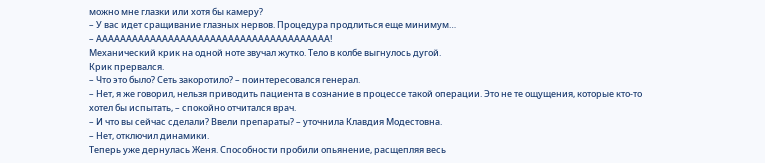можно мне глазки или хотя бы камеру?
– У вас идет сращивание глазных нервов. Процедура продлиться еще минимум…
– ААААААААААААААААААААААААААААААААААААААА!
Механический крик на одной ноте звучал жутко. Тело в колбе выгнулось дугой.
Крик прервался.
– Что это было? Сеть закоротило? – поинтересовался генерал.
– Нет, я же говорил, нельзя приводить пациента в сознание в процессе такой операции. Это не те ощущения, которые кто-то хотел бы испытать, – спокойно отчитался врач.
– И что вы сейчас сделали? Ввели препараты? – уточнила Клавдия Модестовна.
– Нет, отключил динамики.
Теперь уже дернулась Женя. Способности пробили опьянение, расщепляя весь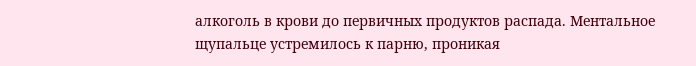алкоголь в крови до первичных продуктов распада. Ментальное щупальце устремилось к парню, проникая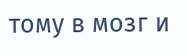тому в мозг и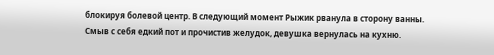блокируя болевой центр. В следующий момент Рыжик рванула в сторону ванны.
Смыв с себя едкий пот и прочистив желудок, девушка вернулась на кухню.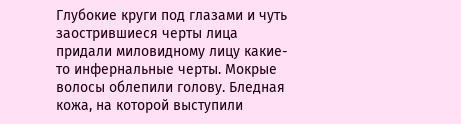Глубокие круги под глазами и чуть заострившиеся черты лица придали миловидному лицу какие-то инфернальные черты. Мокрые волосы облепили голову. Бледная кожа, на которой выступили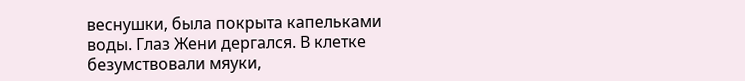веснушки, была покрыта капельками воды. Глаз Жени дергался. В клетке безумствовали мяуки,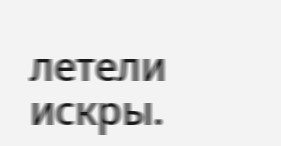летели искры.